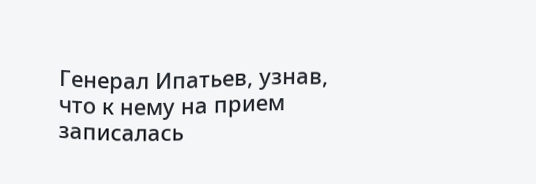Генерал Ипатьев, узнав, что к нему на прием записалась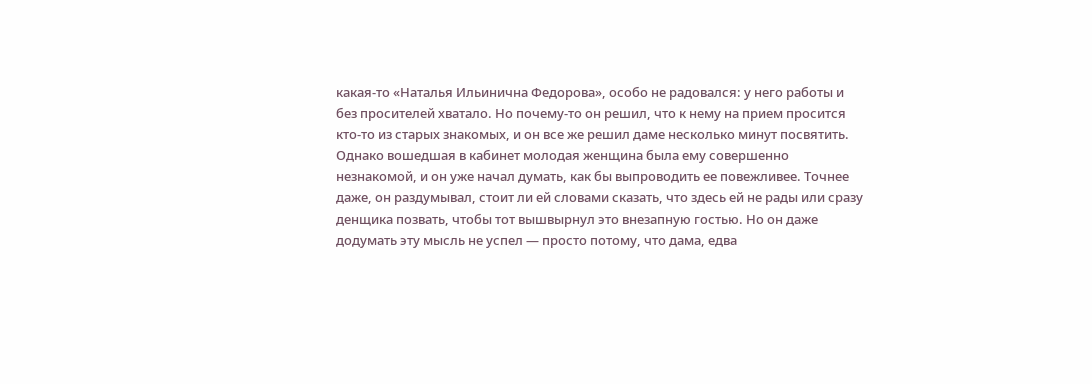какая-то «Наталья Ильинична Федорова», особо не радовался: у него работы и без просителей хватало. Но почему-то он решил, что к нему на прием просится кто-то из старых знакомых, и он все же решил даме несколько минут посвятить. Однако вошедшая в кабинет молодая женщина была ему совершенно незнакомой, и он уже начал думать, как бы выпроводить ее повежливее. Точнее даже, он раздумывал, стоит ли ей словами сказать, что здесь ей не рады или сразу денщика позвать, чтобы тот вышвырнул это внезапную гостью. Но он даже додумать эту мысль не успел — просто потому, что дама, едва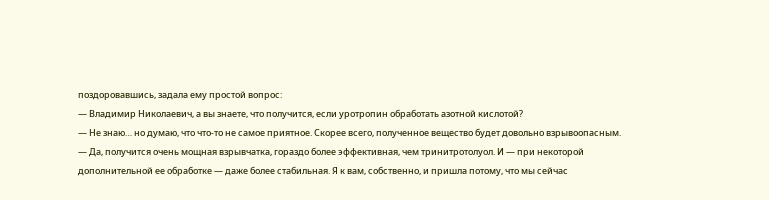поздоровавшись, задала ему простой вопрос:
— Владимир Николаевич, а вы знаете, что получится, если уротропин обработать азотной кислотой?
— Не знаю… но думаю, что что-то не самое приятное. Скорее всего, полученное вещество будет довольно взрывоопасным.
— Да, получится очень мощная взрывчатка, гораздо более эффективная, чем тринитротолуол. И — при некоторой дополнительной ее обработке — даже более стабильная. Я к вам, собственно, и пришла потому, что мы сейчас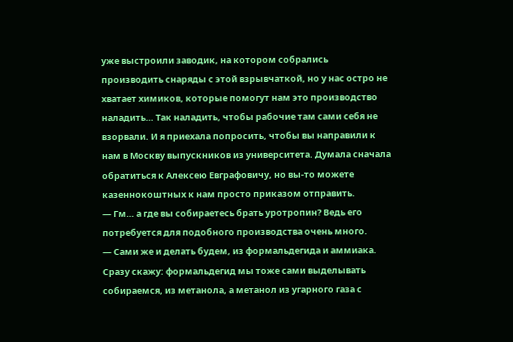уже выстроили заводик, на котором собрались производить снаряды с этой взрывчаткой, но у нас остро не хватает химиков, которые помогут нам это производство наладить… Так наладить, чтобы рабочие там сами себя не взорвали. И я приехала попросить, чтобы вы направили к нам в Москву выпускников из университета. Думала сначала обратиться к Алексею Евграфовичу, но вы-то можете казеннокоштных к нам просто приказом отправить.
— Гм… а где вы собираетесь брать уротропин? Ведь его потребуется для подобного производства очень много.
— Сами же и делать будем, из формальдегида и аммиака. Сразу скажу: формальдегид мы тоже сами выделывать собираемся, из метанола, а метанол из угарного газа с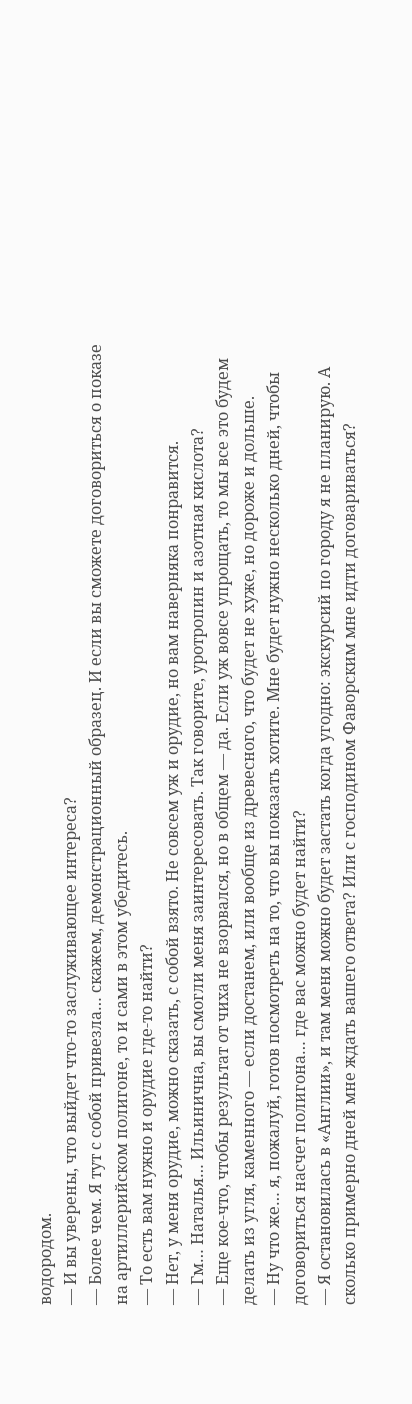водородом.
— И вы уверены, что выйдет что-то заслуживающее интереса?
— Более чем. Я тут с собой привезла… скажем, демонстрационный образец. И если вы сможете договориться о показе на артиллерийском полигоне, то и сами в этом убедитесь.
— То есть вам нужно и орудие где-то найти?
— Нет, у меня орудие, можно сказать, с собой взято. Не совсем уж и орудие, но вам наверняка понравится.
— Гм… Наталья… Ильинична, вы смогли меня заинтересовать. Так говорите, уротропин и азотная кислота?
— Еще кое-что, чтобы результат от чиха не взорвался, но в общем — да. Если уж вовсе упрощать, то мы все это будем делать из угля, каменного — если достанем, или вообще из древесного, что будет не хуже, но дороже и дольше.
— Ну что же… я, пожалуй, готов посмотреть на то, что вы показать хотите. Мне будет нужно несколько дней, чтобы договориться насчет полигона… где вас можно будет найти?
— Я остановилась в «Англии», и там меня можно будет застать когда угодно: экскурсий по городу я не планирую. А сколько примерно дней мне ждать вашего ответа? Или с господином Фаворским мне идти договариваться?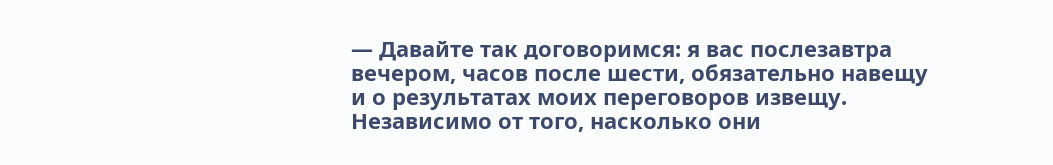— Давайте так договоримся: я вас послезавтра вечером, часов после шести, обязательно навещу и о результатах моих переговоров извещу. Независимо от того, насколько они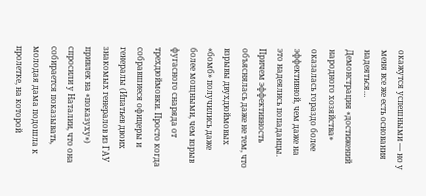окажутся успешными — но у меня все же есть основания надеяться…
Демонстрация «достижений народного хозяйства» оказалась гораздо более эффективной, чем даже на это надеялись попаданцы. Причем эффективность объяснялась даже не тем, что взрывы двухдюймовых «бомб» получились даже более мощными, чем взрыв фугасного снаряда от трехдюймовки. Просто когда собравшиеся офицеры и генералы (Ипатьев двоих знакомых генералов из ГАУ привлек на «показуху») спросили у Наталии, что она собирается показывать, молодая дама подошла к пролетке, на которой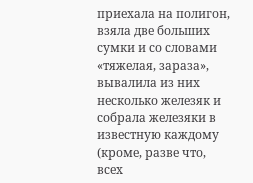приехала на полигон, взяла две больших сумки и со словами «тяжелая, зараза», вывалила из них несколько железяк и собрала железяки в известную каждому (кроме, разве что, всех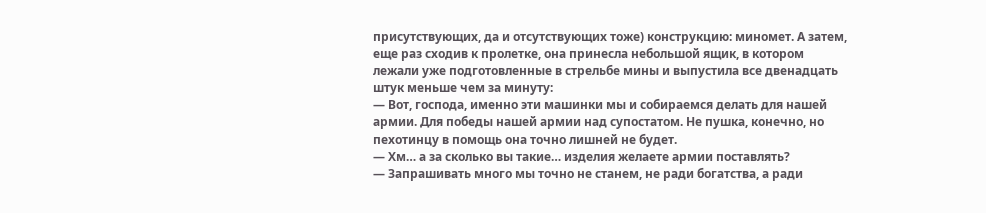присутствующих, да и отсутствующих тоже) конструкцию: миномет. А затем, еще раз сходив к пролетке, она принесла небольшой ящик, в котором лежали уже подготовленные в стрельбе мины и выпустила все двенадцать штук меньше чем за минуту:
— Вот, господа, именно эти машинки мы и собираемся делать для нашей армии. Для победы нашей армии над супостатом. Не пушка, конечно, но пехотинцу в помощь она точно лишней не будет.
— Хм… а за сколько вы такие… изделия желаете армии поставлять?
— Запрашивать много мы точно не станем, не ради богатства, а ради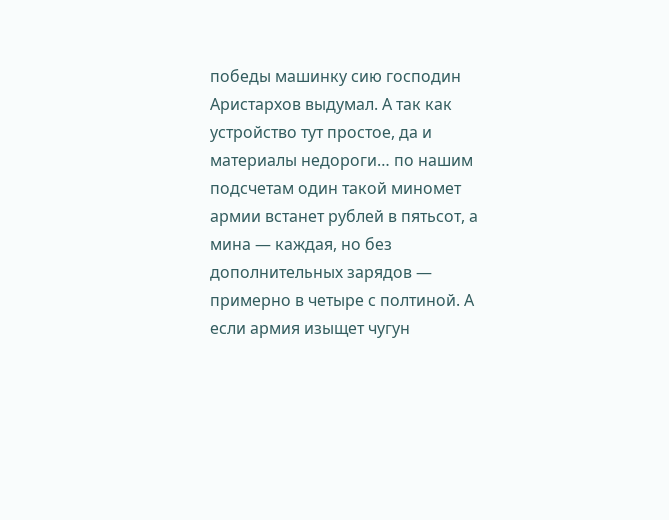победы машинку сию господин Аристархов выдумал. А так как устройство тут простое, да и материалы недороги… по нашим подсчетам один такой миномет армии встанет рублей в пятьсот, а мина — каждая, но без дополнительных зарядов — примерно в четыре с полтиной. А если армия изыщет чугун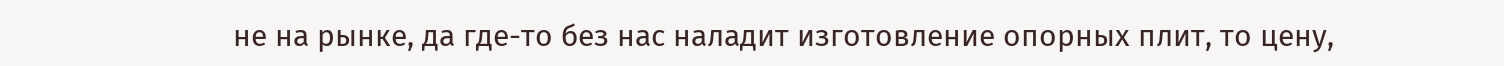не на рынке, да где-то без нас наладит изготовление опорных плит, то цену,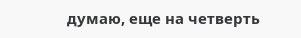думаю, еще на четверть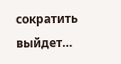сократить выйдет…